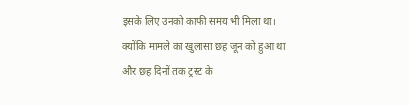इसके लिए उनको काफी समय भी मिला था। क्योंकि मामले का खुलासा छह जून को हुआ था और छह दिनों तक ट्रस्ट के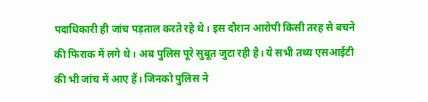पदाधिकारी ही जांच पड़ताल करते रहे थे। इस दौरान आरोपी किसी तरह से बचने की फिराक में लगे थे। अब पुलिस पूरे सुबूत जुटा रही है। ये सभी तथ्य एसआईटी की भी जांच में आए हैं। जिनको पुलिस ने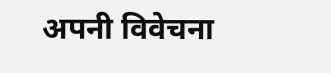अपनी विवेचना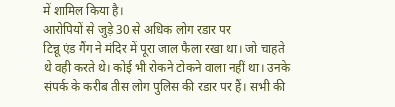में शामिल किया है।
आरोपियों से जुड़े 30 से अधिक लोग रडार पर
टिन्नू एंड गैंग ने मंदिर में पूरा जाल फैला रखा था। जो चाहते थे वही करते थे। कोई भी रोकने टोकने वाला नहीं था। उनके संपर्क के करीब तीस लोग पुलिस की रडार पर हैं। सभी की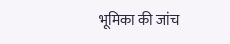भूमिका की जांच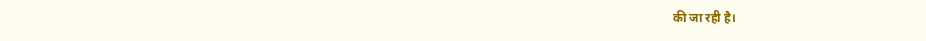की जा रही है।